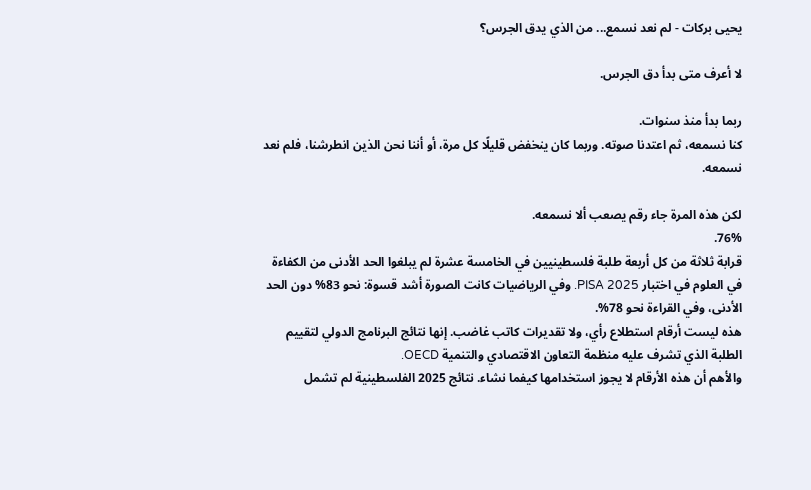يحيى بركات - لم نعد نسمع... من الذي يدق الجرس؟

لا أعرف متى بدأ دق الجرس.

ربما بدأ منذ سنوات.
كنا نسمعه، ثم اعتدنا صوته. وربما كان ينخفض قليلًا كل مرة، أو أننا نحن الذين انطرشنا، فلم نعد نسمعه.

لكن هذه المرة جاء رقم يصعب ألا نسمعه.
76%.
قرابة ثلاثة من كل أربعة طلبة فلسطينيين في الخامسة عشرة لم يبلغوا الحد الأدنى من الكفاءة في العلوم في اختبار PISA 2025. وفي الرياضيات كانت الصورة أشد قسوة: نحو 83% دون الحد الأدنى، وفي القراءة نحو 78%.
هذه ليست أرقام استطلاع رأي، ولا تقديرات كاتب غاضب. إنها نتائج البرنامج الدولي لتقييم الطلبة الذي تشرف عليه منظمة التعاون الاقتصادي والتنمية OECD.
والأهم أن هذه الأرقام لا يجوز استخدامها كيفما نشاء. نتائج 2025 الفلسطينية لم تشمل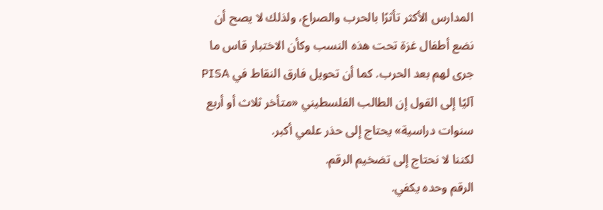المدارس الأكثر تأثرًا بالحرب والصراع، ولذلك لا يصح أن نضع أطفال غزة تحت هذه النسب وكأن الاختبار قاس ما جرى لهم بعد الحرب. كما أن تحويل فارق النقاط في PISA آليًا إلى القول إن الطالب الفلسطيني «متأخر ثلاث أو أربع سنوات دراسية» يحتاج إلى حذر علمي أكبر.
لكننا لا نحتاج إلى تضخيم الرقم.
الرقم وحده يكفي.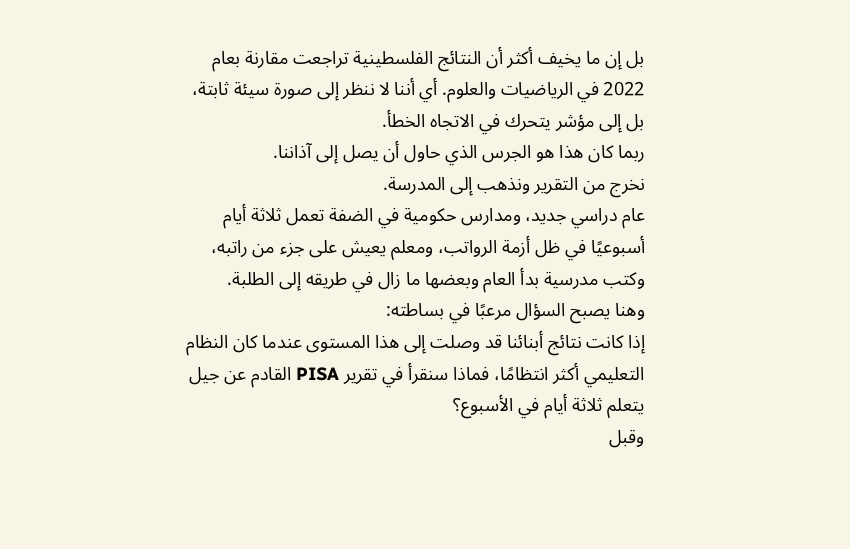بل إن ما يخيف أكثر أن النتائج الفلسطينية تراجعت مقارنة بعام 2022 في الرياضيات والعلوم. أي أننا لا ننظر إلى صورة سيئة ثابتة، بل إلى مؤشر يتحرك في الاتجاه الخطأ.
ربما كان هذا هو الجرس الذي حاول أن يصل إلى آذاننا.
نخرج من التقرير ونذهب إلى المدرسة.
عام دراسي جديد، ومدارس حكومية في الضفة تعمل ثلاثة أيام أسبوعيًا في ظل أزمة الرواتب، ومعلم يعيش على جزء من راتبه، وكتب مدرسية بدأ العام وبعضها ما زال في طريقه إلى الطلبة.
وهنا يصبح السؤال مرعبًا في بساطته:
إذا كانت نتائج أبنائنا قد وصلت إلى هذا المستوى عندما كان النظام التعليمي أكثر انتظامًا، فماذا سنقرأ في تقرير PISA القادم عن جيل يتعلم ثلاثة أيام في الأسبوع؟
وقبل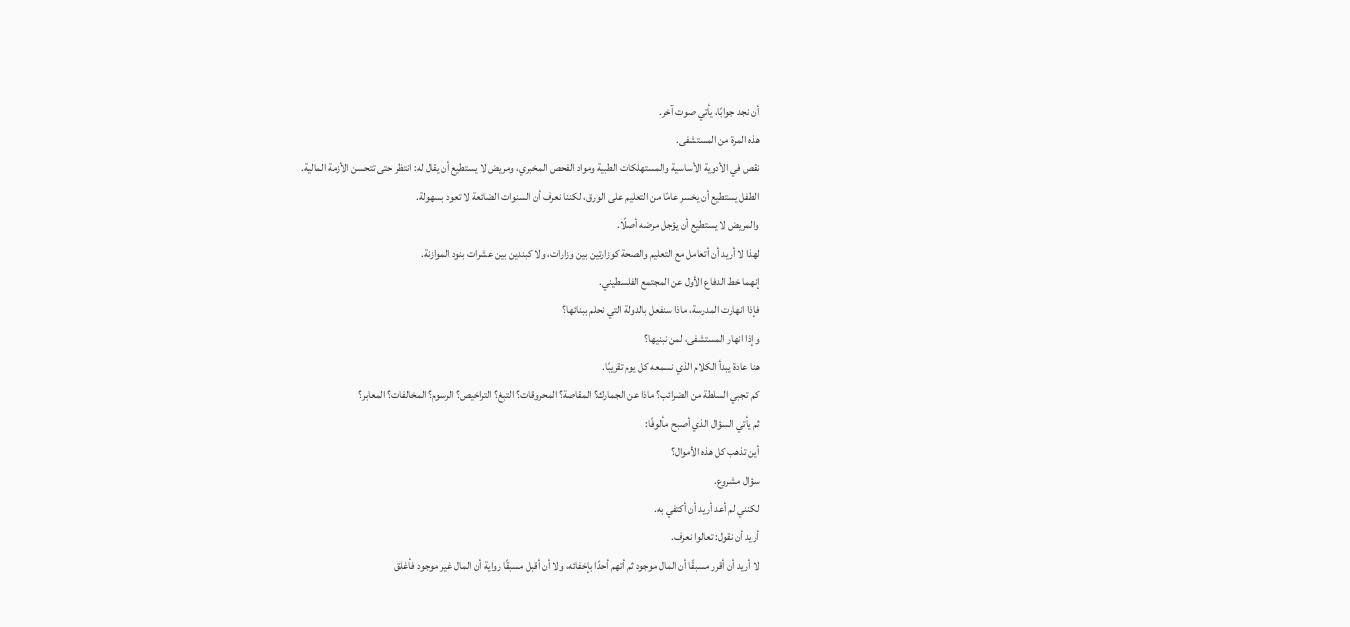أن نجد جوابًا، يأتي صوت آخر.
هذه المرة من المستشفى.
نقص في الأدوية الأساسية والمستهلكات الطبية ومواد الفحص المخبري، ومريض لا يستطيع أن يقال له: انتظر حتى تتحسن الأزمة المالية.
الطفل يستطيع أن يخسر عامًا من التعليم على الورق، لكننا نعرف أن السنوات الضائعة لا تعود بسهولة.
والمريض لا يستطيع أن يؤجل مرضه أصلًا.
لهذا لا أريد أن أتعامل مع التعليم والصحة كوزارتين بين وزارات، ولا كبندين بين عشرات بنود الموازنة.
إنهما خط الدفاع الأول عن المجتمع الفلسطيني.
فإذا انهارت المدرسة، ماذا سنفعل بالدولة التي نحلم ببنائها؟
وإذا انهار المستشفى، لمن نبنيها؟
هنا عادة يبدأ الكلام الذي نسمعه كل يوم تقريبًا.
كم تجبي السلطة من الضرائب؟ ماذا عن الجمارك؟ المقاصة؟ المحروقات؟ التبغ؟ التراخيص؟ الرسوم؟ المخالفات؟ المعابر؟
ثم يأتي السؤال الذي أصبح مألوفًا:
أين تذهب كل هذه الأموال؟
سؤال مشروع.
لكنني لم أعد أريد أن أكتفي به.
أريد أن نقول: تعالوا نعرف.
لا أريد أن أقرر مسبقًا أن المال موجود ثم أتهم أحدًا بإخفائه، ولا أن أقبل مسبقًا رواية أن المال غير موجود فأغلق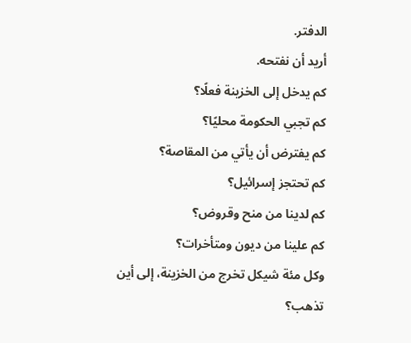الدفتر.
أريد أن نفتحه.
كم يدخل إلى الخزينة فعلًا؟
كم تجبي الحكومة محليًا؟
كم يفترض أن يأتي من المقاصة؟
كم تحتجز إسرائيل؟
كم لدينا من منح وقروض؟
كم علينا من ديون ومتأخرات؟
وكل مئة شيكل تخرج من الخزينة، إلى أين تذهب؟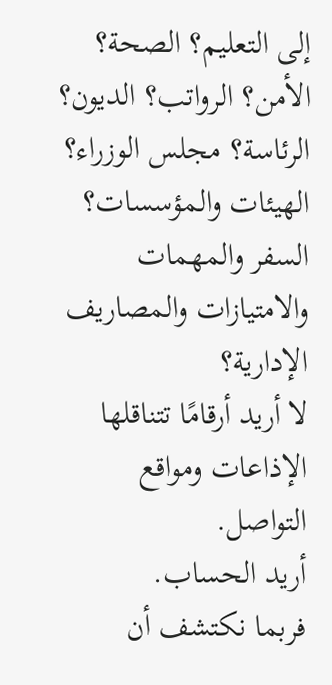إلى التعليم؟ الصحة؟ الأمن؟ الرواتب؟ الديون؟ الرئاسة؟ مجلس الوزراء؟ الهيئات والمؤسسات؟ السفر والمهمات والامتيازات والمصاريف الإدارية؟
لا أريد أرقامًا تتناقلها الإذاعات ومواقع التواصل.
أريد الحساب.
فربما نكتشف أن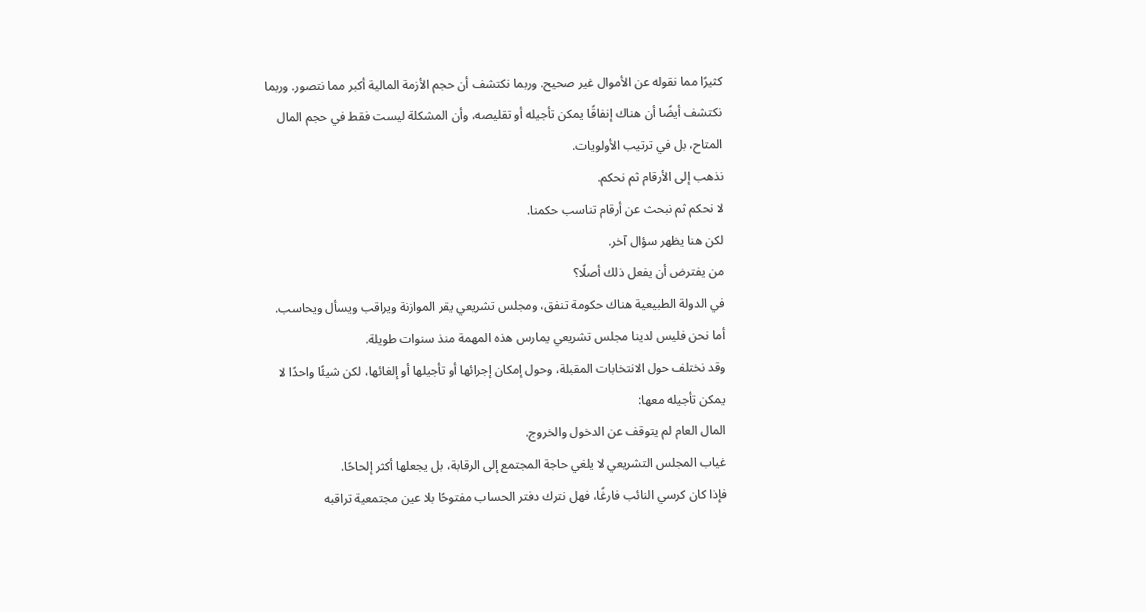كثيرًا مما نقوله عن الأموال غير صحيح. وربما نكتشف أن حجم الأزمة المالية أكبر مما نتصور. وربما نكتشف أيضًا أن هناك إنفاقًا يمكن تأجيله أو تقليصه، وأن المشكلة ليست فقط في حجم المال المتاح، بل في ترتيب الأولويات.
نذهب إلى الأرقام ثم نحكم.
لا نحكم ثم نبحث عن أرقام تناسب حكمنا.
لكن هنا يظهر سؤال آخر.
من يفترض أن يفعل ذلك أصلًا؟
في الدولة الطبيعية هناك حكومة تنفق، ومجلس تشريعي يقر الموازنة ويراقب ويسأل ويحاسب.
أما نحن فليس لدينا مجلس تشريعي يمارس هذه المهمة منذ سنوات طويلة.
وقد نختلف حول الانتخابات المقبلة، وحول إمكان إجرائها أو تأجيلها أو إلغائها، لكن شيئًا واحدًا لا يمكن تأجيله معها:
المال العام لم يتوقف عن الدخول والخروج.
غياب المجلس التشريعي لا يلغي حاجة المجتمع إلى الرقابة، بل يجعلها أكثر إلحاحًا.
فإذا كان كرسي النائب فارغًا، فهل نترك دفتر الحساب مفتوحًا بلا عين مجتمعية تراقبه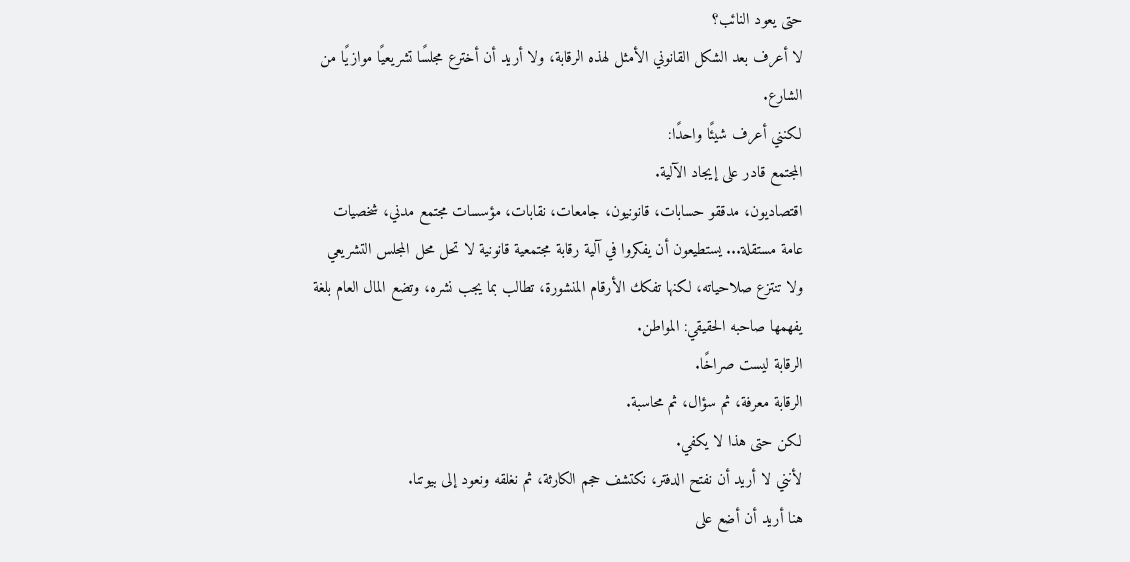حتى يعود النائب؟
لا أعرف بعد الشكل القانوني الأمثل لهذه الرقابة، ولا أريد أن أخترع مجلسًا تشريعيًا موازيًا من الشارع.
لكنني أعرف شيئًا واحدًا:
المجتمع قادر على إيجاد الآلية.
اقتصاديون، مدققو حسابات، قانونيون، جامعات، نقابات، مؤسسات مجتمع مدني، شخصيات عامة مستقلة... يستطيعون أن يفكروا في آلية رقابة مجتمعية قانونية لا تحل محل المجلس التشريعي ولا تنتزع صلاحياته، لكنها تفكك الأرقام المنشورة، تطالب بما يجب نشره، وتضع المال العام بلغة يفهمها صاحبه الحقيقي: المواطن.
الرقابة ليست صراخًا.
الرقابة معرفة، ثم سؤال، ثم محاسبة.
لكن حتى هذا لا يكفي.
لأنني لا أريد أن نفتح الدفتر، نكتشف حجم الكارثة، ثم نغلقه ونعود إلى بيوتنا.
هنا أريد أن أضع على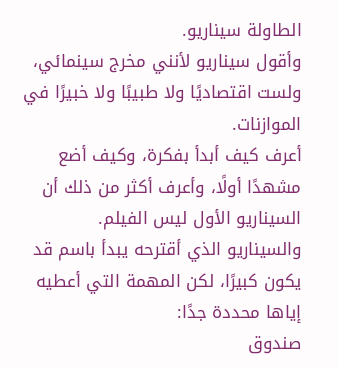الطاولة سيناريو.
وأقول سيناريو لأنني مخرج سينمائي، ولست اقتصاديًا ولا طبيبًا ولا خبيرًا في الموازنات.
أعرف كيف أبدأ بفكرة، وكيف أضع مشهدًا أولًا، وأعرف أكثر من ذلك أن السيناريو الأول ليس الفيلم.
والسيناريو الذي أقترحه يبدأ باسم قد يكون كبيرًا، لكن المهمة التي أعطيه إياها محددة جدًا:
صندوق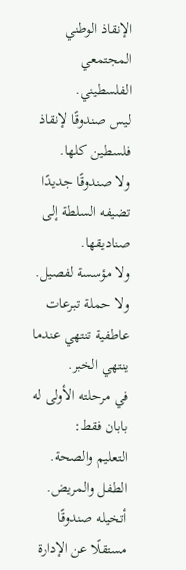الإنقاذ الوطني المجتمعي الفلسطيني.
ليس صندوقًا لإنقاذ فلسطين كلها.
ولا صندوقًا جديدًا تضيفه السلطة إلى صناديقها.
ولا مؤسسة لفصيل.
ولا حملة تبرعات عاطفية تنتهي عندما ينتهي الخبر.
في مرحلته الأولى له بابان فقط:
التعليم والصحة.
الطفل والمريض.
أتخيله صندوقًا مستقلًا عن الإدارة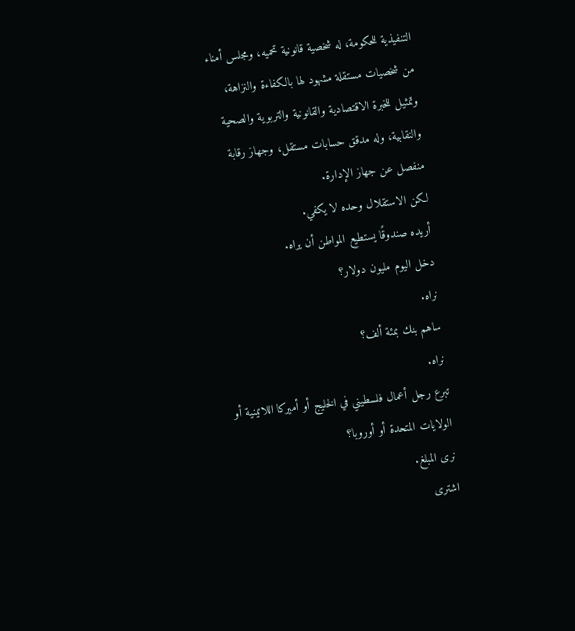التنفيذية للحكومة، له شخصية قانونية تحميه، ومجلس أمناء من شخصيات مستقلة مشهود لها بالكفاءة والنزاهة، وتمثيل للخبرة الاقتصادية والقانونية والتربوية والصحية والنقابية، وله مدقق حسابات مستقل، وجهاز رقابة منفصل عن جهاز الإدارة.
لكن الاستقلال وحده لا يكفي.
أريده صندوقًا يستطيع المواطن أن يراه.
دخل اليوم مليون دولار؟
نراه.
ساهم بنك بمئة ألف؟
نراه.
تبرع رجل أعمال فلسطيني في الخليج أو أميركا اللاتينية أو الولايات المتحدة أو أوروبا؟
نرى المبلغ.
اشترى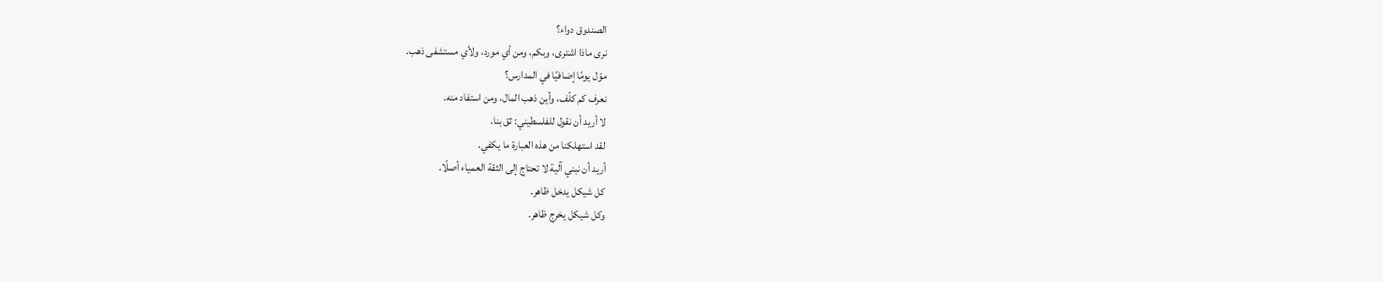الصندوق دواء؟
نرى ماذا اشترى، وبكم، ومن أي مورد، ولأي مستشفى ذهب.
موّل يومًا إضافيًا في المدارس؟
نعرف كم كلّف، وأين ذهب المال، ومن استفاد منه.
لا أريد أن نقول للفلسطيني: ثق بنا.
لقد استهلكنا من هذه العبارة ما يكفي.
أريد أن نبني آلية لا تحتاج إلى الثقة العمياء أصلًا.
كل شيكل يدخل ظاهر.
وكل شيكل يخرج ظاهر.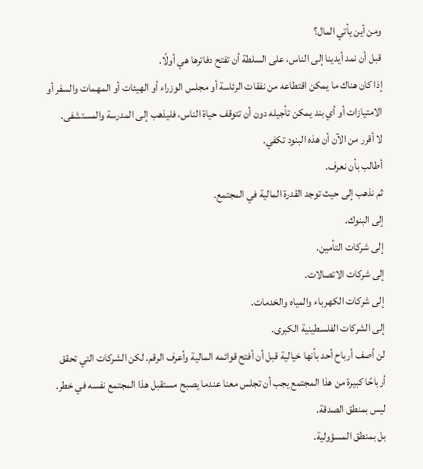ومن أين يأتي المال؟
قبل أن نمد أيدينا إلى الناس، على السلطة أن تفتح دفاترها هي أولًا.
إذا كان هناك ما يمكن اقتطاعه من نفقات الرئاسة أو مجلس الوزراء أو الهيئات أو المهمات والسفر أو الامتيازات أو أي بند يمكن تأجيله دون أن تتوقف حياة الناس، فليذهب إلى المدرسة والمستشفى.
لا أقرر من الآن أن هذه البنود تكفي.
أطالب بأن نعرف.
ثم نذهب إلى حيث توجد القدرة المالية في المجتمع.
إلى البنوك.
إلى شركات التأمين.
إلى شركات الاتصالات.
إلى شركات الكهرباء والمياه والخدمات.
إلى الشركات الفلسطينية الكبرى.
لن أصف أرباح أحد بأنها خيالية قبل أن أفتح قوائمه المالية وأعرف الرقم. لكن الشركات التي تحقق أرباحًا كبيرة من هذا المجتمع يجب أن تجلس معنا عندما يصبح مستقبل هذا المجتمع نفسه في خطر.
ليس بمنطق الصدقة.
بل بمنطق المسؤولية.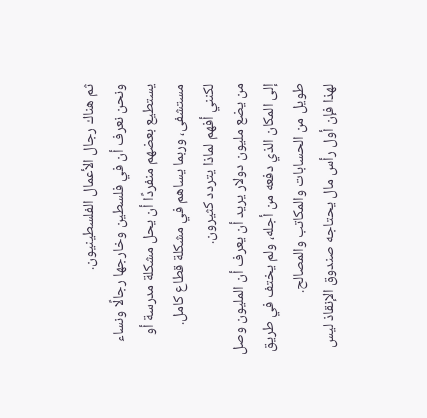ثم هناك رجال الأعمال الفلسطينيون.
ونحن نعرف أن في فلسطين وخارجها رجالًا ونساء يستطيع بعضهم منفردًا أن يحل مشكلة مدرسة أو مستشفى، وربما يساهم في مشكلة قطاع كامل.
لكنني أفهم لماذا يتردد كثيرون.
من يضع مليون دولار يريد أن يعرف أن المليون وصل إلى المكان الذي دفعه من أجله، ولم يختف في طريق طويل من الحسابات والمكاتب والمصالح.
لهذا فإن أول رأس مال يحتاجه صندوق الإنقاذ ليس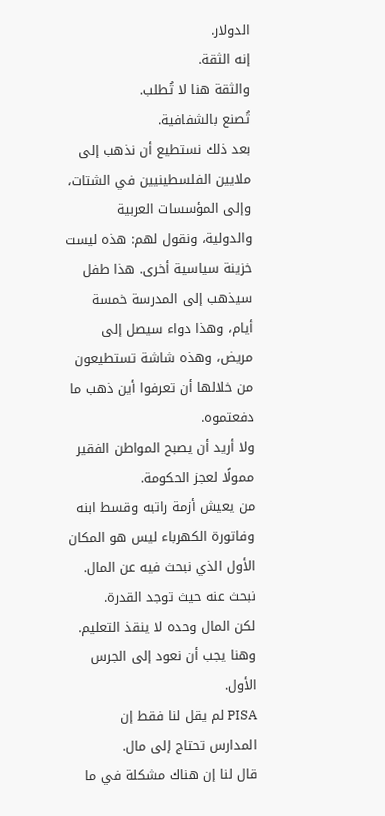الدولار.
إنه الثقة.
والثقة هنا لا تُطلب.
تُصنع بالشفافية.
بعد ذلك نستطيع أن نذهب إلى ملايين الفلسطينيين في الشتات، وإلى المؤسسات العربية والدولية، ونقول لهم: هذه ليست خزينة سياسية أخرى. هذا طفل سيذهب إلى المدرسة خمسة أيام، وهذا دواء سيصل إلى مريض، وهذه شاشة تستطيعون من خلالها أن تعرفوا أين ذهب ما دفعتموه.
ولا أريد أن يصبح المواطن الفقير ممولًا لعجز الحكومة.
من يعيش أزمة راتبه وقسط ابنه وفاتورة الكهرباء ليس هو المكان الأول الذي نبحث فيه عن المال.
نبحث عنه حيث توجد القدرة.
لكن المال وحده لا ينقذ التعليم.
وهنا يجب أن نعود إلى الجرس الأول.
PISA لم يقل لنا فقط إن المدارس تحتاج إلى مال.
قال لنا إن هناك مشكلة في ما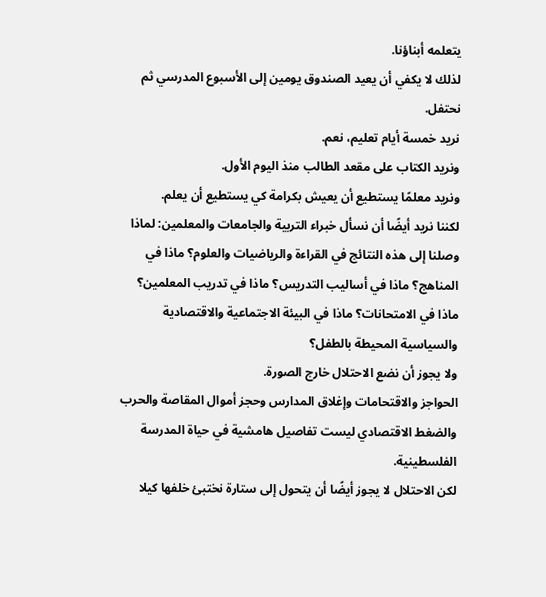يتعلمه أبناؤنا.
لذلك لا يكفي أن يعيد الصندوق يومين إلى الأسبوع المدرسي ثم نحتفل.
نريد خمسة أيام تعليم، نعم.
ونريد الكتاب على مقعد الطالب منذ اليوم الأول.
ونريد معلمًا يستطيع أن يعيش بكرامة كي يستطيع أن يعلم.
لكننا نريد أيضًا أن نسأل خبراء التربية والجامعات والمعلمين: لماذا وصلنا إلى هذه النتائج في القراءة والرياضيات والعلوم؟ ماذا في المناهج؟ ماذا في أساليب التدريس؟ ماذا في تدريب المعلمين؟ ماذا في الامتحانات؟ ماذا في البيئة الاجتماعية والاقتصادية والسياسية المحيطة بالطفل؟
ولا يجوز أن نضع الاحتلال خارج الصورة.
الحواجز والاقتحامات وإغلاق المدارس وحجز أموال المقاصة والحرب والضغط الاقتصادي ليست تفاصيل هامشية في حياة المدرسة الفلسطينية.
لكن الاحتلال لا يجوز أيضًا أن يتحول إلى ستارة نختبئ خلفها كيلا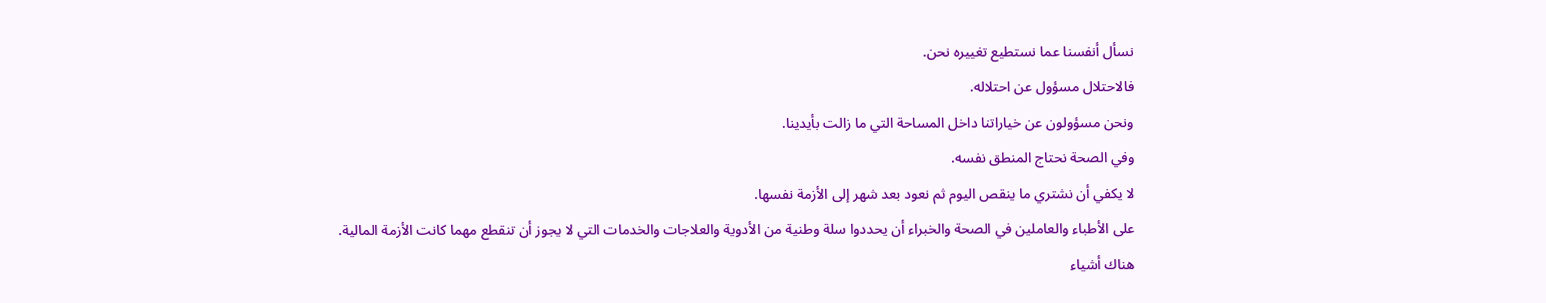نسأل أنفسنا عما نستطيع تغييره نحن.
فالاحتلال مسؤول عن احتلاله.
ونحن مسؤولون عن خياراتنا داخل المساحة التي ما زالت بأيدينا.
وفي الصحة نحتاج المنطق نفسه.
لا يكفي أن نشتري ما ينقص اليوم ثم نعود بعد شهر إلى الأزمة نفسها.
على الأطباء والعاملين في الصحة والخبراء أن يحددوا سلة وطنية من الأدوية والعلاجات والخدمات التي لا يجوز أن تنقطع مهما كانت الأزمة المالية.
هناك أشياء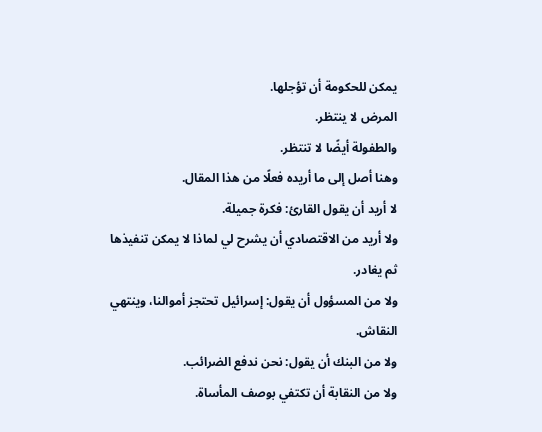يمكن للحكومة أن تؤجلها.
المرض لا ينتظر.
والطفولة أيضًا لا تنتظر.
وهنا أصل إلى ما أريده فعلًا من هذا المقال.
لا أريد أن يقول القارئ: فكرة جميلة.
ولا أريد من الاقتصادي أن يشرح لي لماذا لا يمكن تنفيذها ثم يغادر.
ولا من المسؤول أن يقول: إسرائيل تحتجز أموالنا، وينتهي النقاش.
ولا من البنك أن يقول: نحن ندفع الضرائب.
ولا من النقابة أن تكتفي بوصف المأساة.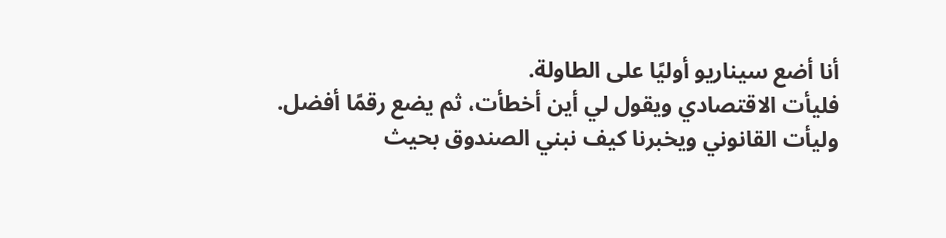أنا أضع سيناريو أوليًا على الطاولة.
فليأت الاقتصادي ويقول لي أين أخطأت، ثم يضع رقمًا أفضل.
وليأت القانوني ويخبرنا كيف نبني الصندوق بحيث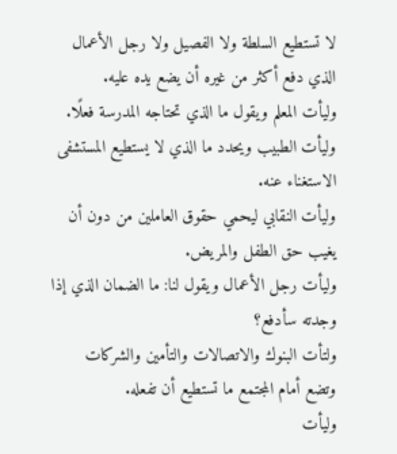لا تستطيع السلطة ولا الفصيل ولا رجل الأعمال الذي دفع أكثر من غيره أن يضع يده عليه.
وليأت المعلم ويقول ما الذي تحتاجه المدرسة فعلًا.
وليأت الطبيب ويحدد ما الذي لا يستطيع المستشفى الاستغناء عنه.
وليأت النقابي ليحمي حقوق العاملين من دون أن يغيب حق الطفل والمريض.
وليأت رجل الأعمال ويقول لنا: ما الضمان الذي إذا وجدته سأدفع؟
ولتأت البنوك والاتصالات والتأمين والشركات وتضع أمام المجتمع ما تستطيع أن تفعله.
وليأت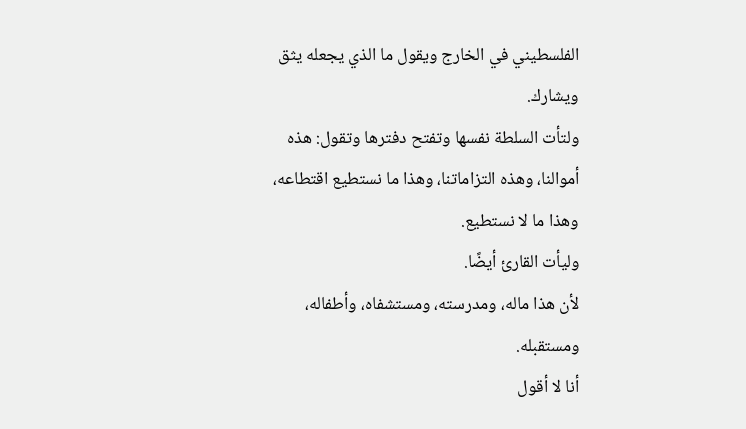الفلسطيني في الخارج ويقول ما الذي يجعله يثق ويشارك.
ولتأت السلطة نفسها وتفتح دفترها وتقول: هذه أموالنا، وهذه التزاماتنا، وهذا ما نستطيع اقتطاعه، وهذا ما لا نستطيع.
وليأت القارئ أيضًا.
لأن هذا ماله، ومدرسته، ومستشفاه، وأطفاله، ومستقبله.
أنا لا أقول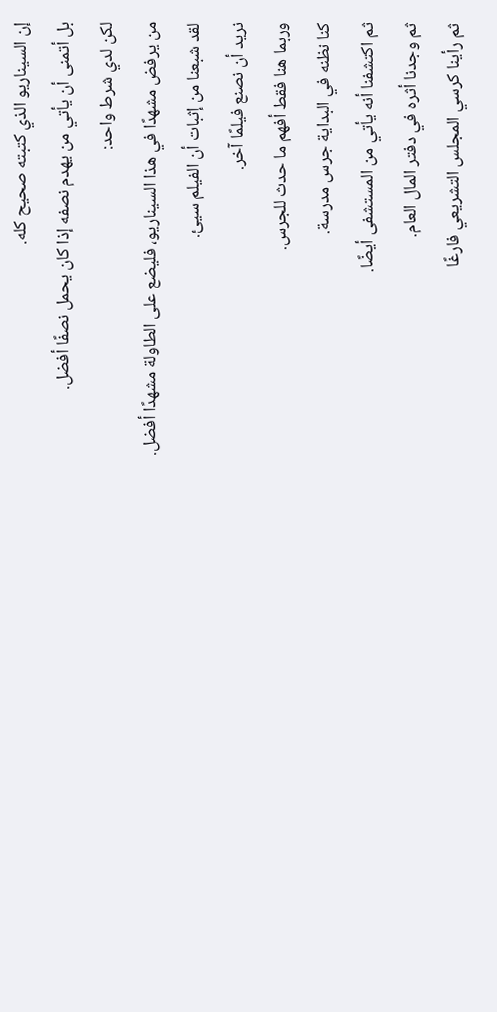إن السيناريو الذي كتبته صحيح كله.
بل أتمنى أن يأتي من يهدم نصفه إذا كان يحمل نصفًا أفضل.
لكن لدي شرط واحد:
من يرفض مشهدًا في هذا السيناريو، فليضع على الطاولة مشهدًا أفضل.
لقد شبعنا من إثبات أن الفيلم سيئ.
نريد أن نصنع فيلمًا آخر.
وربما هنا فقط أفهم ما حدث للجرس.
كنا نظنه في البداية جرس مدرسة.
ثم اكتشفنا أنه يأتي من المستشفى أيضًا.
ثم وجدنا أثره في دفتر المال العام.
ثم رأينا كرسي المجلس التشريعي فارغًا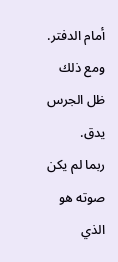أمام الدفتر.
ومع ذلك ظل الجرس يدق.
ربما لم يكن صوته هو الذي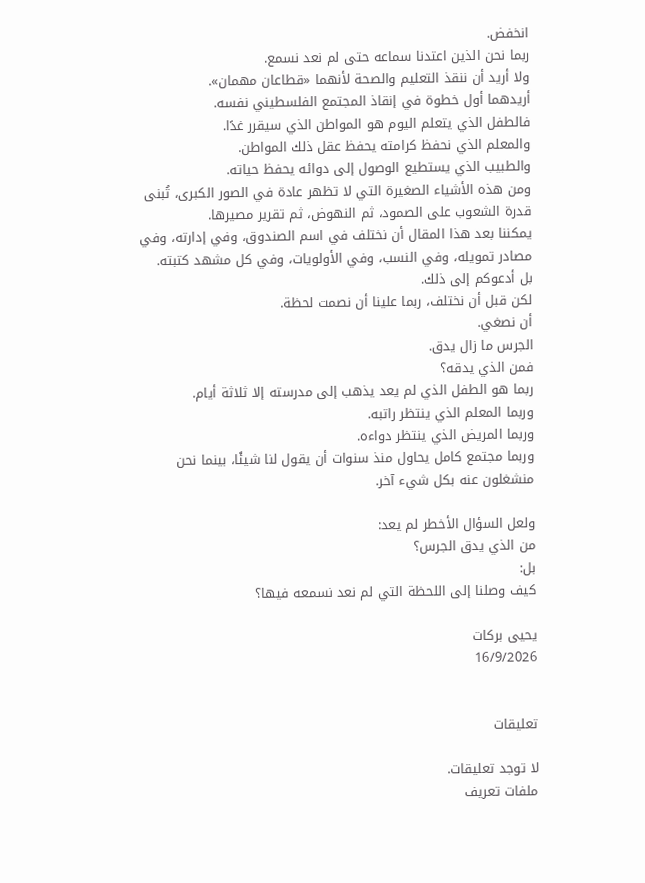انخفض.
ربما نحن الذين اعتدنا سماعه حتى لم نعد نسمع.
ولا أريد أن ننقذ التعليم والصحة لأنهما «قطاعان مهمان».
أريدهما أول خطوة في إنقاذ المجتمع الفلسطيني نفسه.
فالطفل الذي يتعلم اليوم هو المواطن الذي سيقرر غدًا.
والمعلم الذي نحفظ كرامته يحفظ عقل ذلك المواطن.
والطبيب الذي يستطيع الوصول إلى دوائه يحفظ حياته.
ومن هذه الأشياء الصغيرة التي لا تظهر عادة في الصور الكبرى، تُبنى قدرة الشعوب على الصمود، ثم النهوض، ثم تقرير مصيرها.
يمكننا بعد هذا المقال أن نختلف في اسم الصندوق، وفي إدارته، وفي مصادر تمويله، وفي النسب، وفي الأولويات، وفي كل مشهد كتبته.
بل أدعوكم إلى ذلك.
لكن قبل أن نختلف، ربما علينا أن نصمت لحظة.
أن نصغي.
الجرس ما زال يدق.
فمن الذي يدقه؟
ربما هو الطفل الذي لم يعد يذهب إلى مدرسته إلا ثلاثة أيام.
وربما المعلم الذي ينتظر راتبه.
وربما المريض الذي ينتظر دواءه.
وربما مجتمع كامل يحاول منذ سنوات أن يقول لنا شيئًا، بينما نحن منشغلون عنه بكل شيء آخر.

ولعل السؤال الأخطر لم يعد:
من الذي يدق الجرس؟
بل:
كيف وصلنا إلى اللحظة التي لم نعد نسمعه فيها؟

يحيى بركات
16/9/2026


تعليقات

لا توجد تعليقات.
ملفات تعريف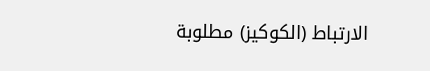الارتباط (الكوكيز) مطلوبة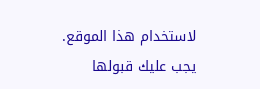لاستخدام هذا الموقع. يجب عليك قبولها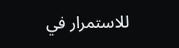للاستمرار في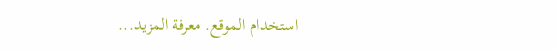استخدام الموقع. معرفة المزيد...